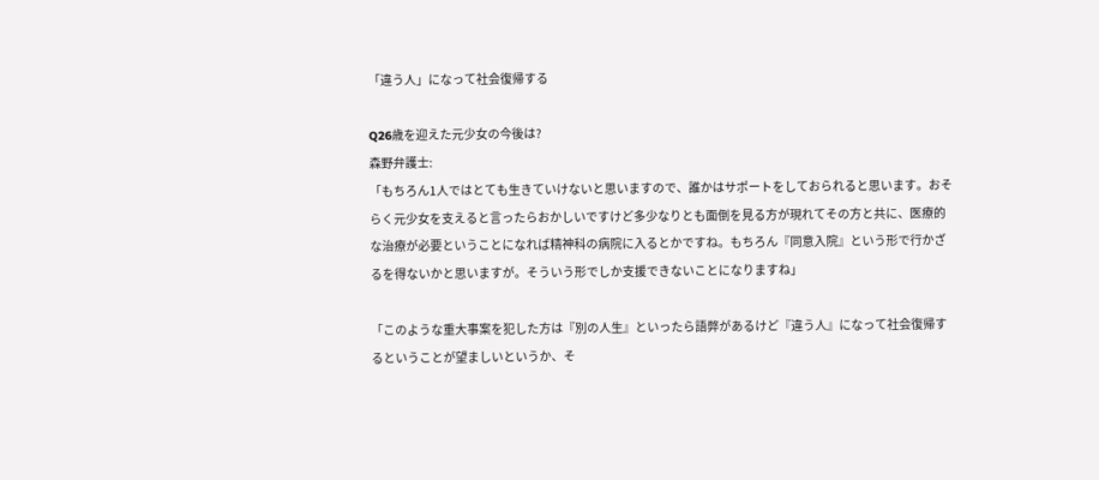「違う人」になって社会復帰する

Q26歳を迎えた元少女の今後は?
森野弁護士:
「もちろん1人ではとても生きていけないと思いますので、誰かはサポートをしておられると思います。おそらく元少女を支えると言ったらおかしいですけど多少なりとも面倒を見る方が現れてその方と共に、医療的な治療が必要ということになれば精神科の病院に入るとかですね。もちろん『同意入院』という形で行かざるを得ないかと思いますが。そういう形でしか支援できないことになりますね」

「このような重大事案を犯した方は『別の人生』といったら語弊があるけど『違う人』になって社会復帰するということが望ましいというか、そ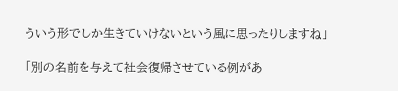ういう形でしか生きていけないという風に思ったりしますね」

「別の名前を与えて社会復帰させている例があ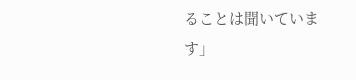ることは聞いています」